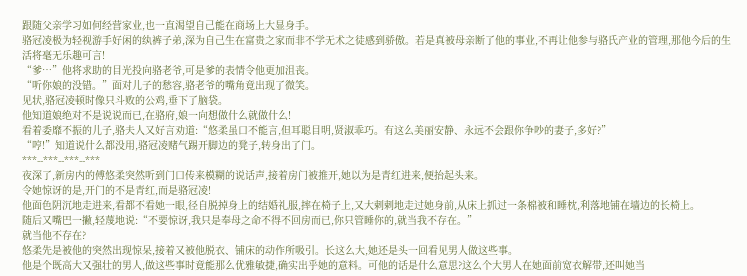跟随父亲学习如何经营家业,也一直渴望自己能在商场上大显身手。
骆冠凌极为轻视游手好闲的纨裤子弟,深为自己生在富贵之家而非不学无术之徒感到骄傲。若是真被母亲断了他的事业,不再让他参与骆氏产业的管理,那他今后的生活将毫无乐趣可言!
“爹…”他将求助的目光投向骆老爷,可是爹的表情令他更加沮丧。
“听你娘的没错。”面对儿子的愁容,骆老爷的嘴角竟出现了微笑。
见状,骆冠凌顿时像只斗败的公鸡,垂下了脑袋。
他知道娘绝对不是说说而已,在骆府,娘一向想做什么就做什么!
看着委靡不振的儿子,骆夫人又好言劝道:“悠柔虽口不能言,但耳聪目明,贤淑乖巧。有这么美丽安静、永远不会跟你争吵的妻子,多好?”
“哼!”知道说什么都没用,骆冠凌赌气踢开脚边的凳子,转身出了门。
***--***--***--***
夜深了,新房内的傅悠柔突然听到门口传来模糊的说话声,接着房门被推开,她以为是青红进来,便抬起头来。
令她惊讶的是,开门的不是青红,而是骆冠凌!
他面色阴沉地走进来,看都不看她一眼,径自脱掉身上的结婚礼服,摔在椅子上,又大剌剌地走过她身前,从床上抓过一条棉被和睡枕,利落地铺在墙边的长椅上。
随后又嘴巴一撇,轻蔑地说:“不要惊讶,我只是奉母之命不得不回房而已,你只管睡你的,就当我不存在。”
就当他不存在?
悠柔先是被他的突然出现惊呆,接着又被他脱衣、铺床的动作所吸引。长这么大,她还是头一回看见男人做这些事。
他是个既高大又强壮的男人,做这些事时竟能那么优雅敏捷,确实出乎她的意料。可他的话是什么意思?这么个大男人在她面前宽衣解带,还叫她当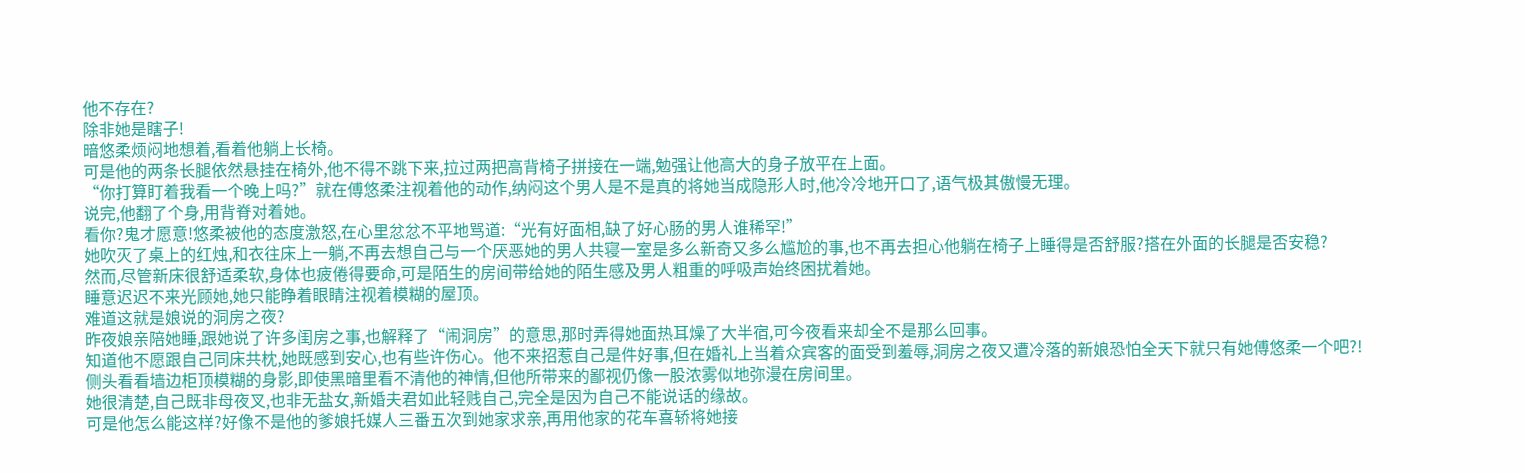他不存在?
除非她是瞎子!
暗悠柔烦闷地想着,看着他躺上长椅。
可是他的两条长腿依然悬挂在椅外,他不得不跳下来,拉过两把高背椅子拼接在一端,勉强让他高大的身子放平在上面。
“你打算盯着我看一个晚上吗?”就在傅悠柔注视着他的动作,纳闷这个男人是不是真的将她当成隐形人时,他冷冷地开口了,语气极其傲慢无理。
说完,他翻了个身,用背脊对着她。
看你?鬼才愿意!悠柔被他的态度激怒,在心里忿忿不平地骂道:“光有好面相,缺了好心肠的男人谁稀罕!”
她吹灭了桌上的红烛,和衣往床上一躺,不再去想自己与一个厌恶她的男人共寝一室是多么新奇又多么尴尬的事,也不再去担心他躺在椅子上睡得是否舒服?搭在外面的长腿是否安稳?
然而,尽管新床很舒适柔软,身体也疲倦得要命,可是陌生的房间带给她的陌生感及男人粗重的呼吸声始终困扰着她。
睡意迟迟不来光顾她,她只能睁着眼睛注视着模糊的屋顶。
难道这就是娘说的洞房之夜?
昨夜娘亲陪她睡,跟她说了许多闺房之事,也解释了“闹洞房”的意思,那时弄得她面热耳燥了大半宿,可今夜看来却全不是那么回事。
知道他不愿跟自己同床共枕,她既感到安心,也有些许伤心。他不来招惹自己是件好事,但在婚礼上当着众宾客的面受到羞辱,洞房之夜又遭冷落的新娘恐怕全天下就只有她傅悠柔一个吧?!
侧头看看墙边柜顶模糊的身影,即使黑暗里看不清他的神情,但他所带来的鄙视仍像一股浓雾似地弥漫在房间里。
她很清楚,自己既非母夜叉,也非无盐女,新婚夫君如此轻贱自己,完全是因为自己不能说话的缘故。
可是他怎么能这样?好像不是他的爹娘托媒人三番五次到她家求亲,再用他家的花车喜轿将她接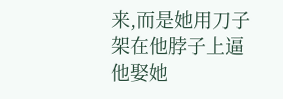来,而是她用刀子架在他脖子上逼他娶她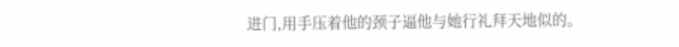进门,用手压着他的颈子逼他与她行礼拜天地似的。